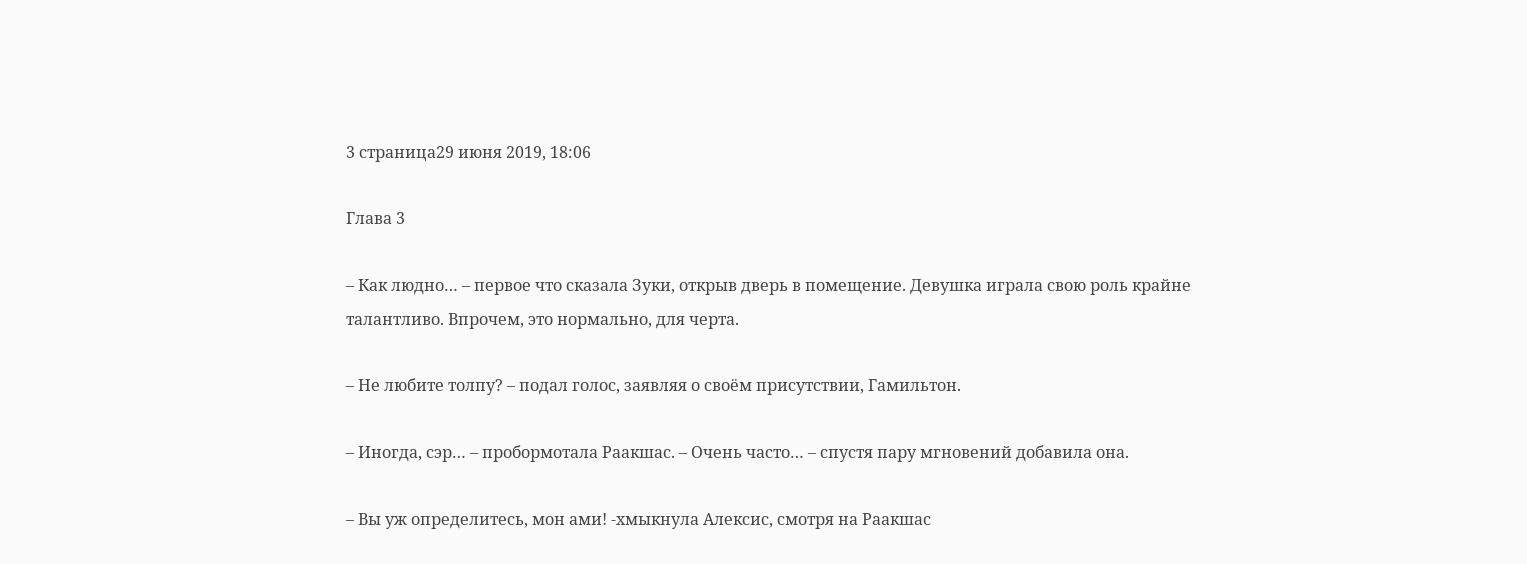3 страница29 июня 2019, 18:06

Глава 3

– Как людно… – первое что сказала Зуки, открыв дверь в помещение. Девушка играла свою роль крайне талантливо. Впрочем, это нормально, для черта.

– Не любите толпу? – подал голос, заявляя о своём присутствии, Гамильтон.

– Иногда, сэр… – пробормотала Раакшас. – Очень часто… – спустя пару мгновений добавила она.

– Вы уж определитесь, мон ами! -хмыкнула Алексис, смотря на Раакшас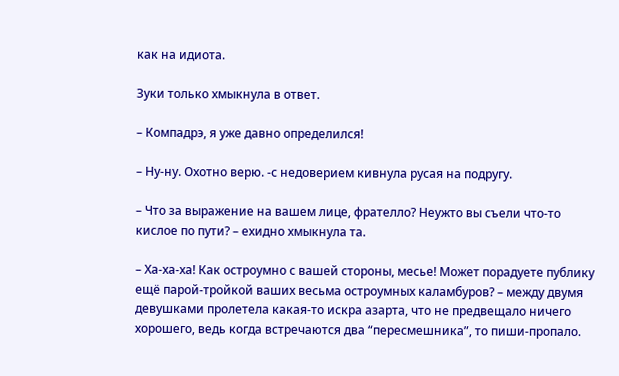как на идиота.

Зуки только хмыкнула в ответ.

– Компадрэ, я уже давно определился!

– Ну-ну. Охотно верю. -с недоверием кивнула русая на подругу.

– Что за выражение на вашем лице, фрателло? Неужто вы съели что-то кислое по пути? – ехидно хмыкнула та.

– Ха-ха-ха! Как остроумно с вашей стороны, месье! Может порадуете публику ещё парой-тройкой ваших весьма остроумных каламбуров? – между двумя девушками пролетела какая-то искра азарта, что не предвещало ничего хорошего, ведь когда встречаются два “пересмешника”, то пиши-пропало.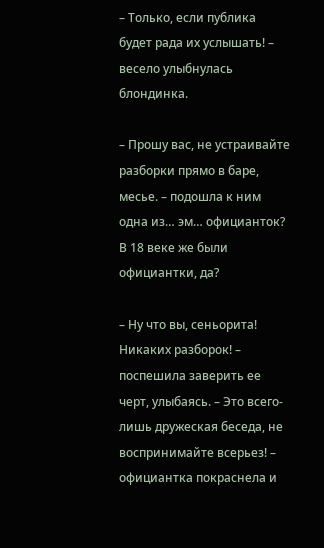– Только, если публика будет рада их услышать! – весело улыбнулась блондинка.

– Прошу вас, не устраивайте разборки прямо в баре, месье. – подошла к ним одна из… эм… официанток? В 18 веке же были официантки, да?

– Ну что вы, сеньорита! Никаких разборок! – поспешила заверить ее черт, улыбаясь. – Это всего-лишь дружеская беседа, не воспринимайте всерьез! – официантка покраснела и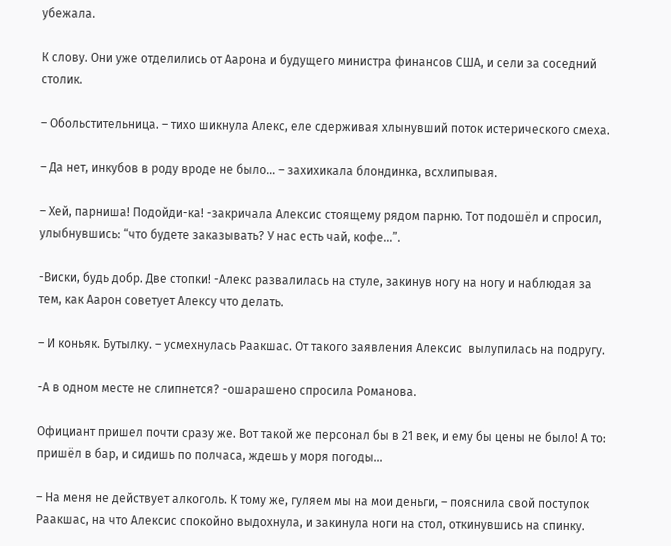убежала.

К слову. Они уже отделились от Аарона и будущего министра финансов США, и сели за соседний столик.

– Обольстительница. – тихо шикнула Алекс, еле сдерживая хлынувший поток истерического смеха.

– Да нет, инкубов в роду вроде не было… – захихикала блондинка, всхлипывая.

– Хей, парниша! Подойди-ка! -закричала Алексис стоящему рядом парню. Тот подошёл и спросил, улыбнувшись: “что будете заказывать? У нас есть чай, кофе…”.

-Виски, будь добр. Две стопки! -Алекс развалилась на стуле, закинув ногу на ногу и наблюдая за тем, как Аарон советует Алексу что делать.

– И коньяк. Бутылку. – усмехнулась Раакшас. От такого заявления Алексис  вылупилась на подругу.

-А в одном месте не слипнется? -ошарашено спросила Романова.

Официант пришел почти сразу же. Вот такой же персонал бы в 21 век, и ему бы цены не было! А то: пришёл в бар, и сидишь по полчаса, ждешь у моря погоды…

– На меня не действует алкоголь. К тому же, гуляем мы на мои деньги, – пояснила свой поступок Раакшас, на что Алексис спокойно выдохнула, и закинула ноги на стол, откинувшись на спинку.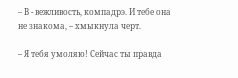– В - вежливость, компадрэ. И тебе она не знакома, – хмыкнула черт.

– Я тебя умоляю! Сейчас ты правда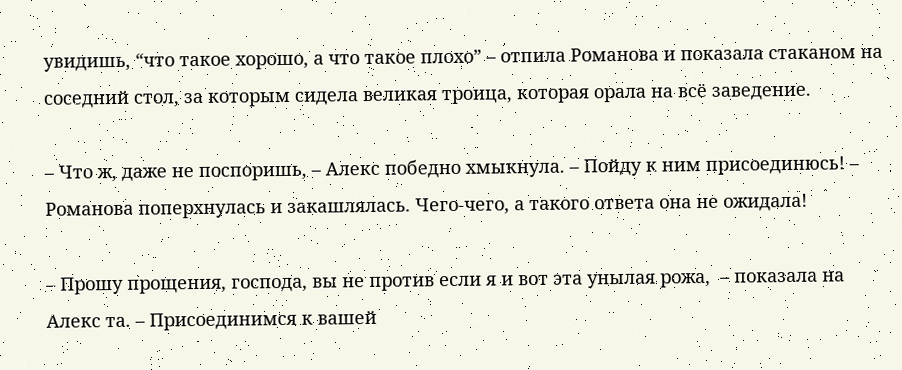увидишь, “что такое хорошо, а что такое плохо” – отпила Романова и показала стаканом на соседний стол, за которым сидела великая троица, которая орала на всё заведение.

– Что ж, даже не поспоришь, – Алекс победно хмыкнула. – Пойду к ним присоединюсь! – Романова поперхнулась и закашлялась. Чего-чего, а такого ответа она не ожидала!

– Прошу прощения, господа, вы не против если я и вот эта унылая рожа,  – показала на Алекс та. – Присоединимся к вашей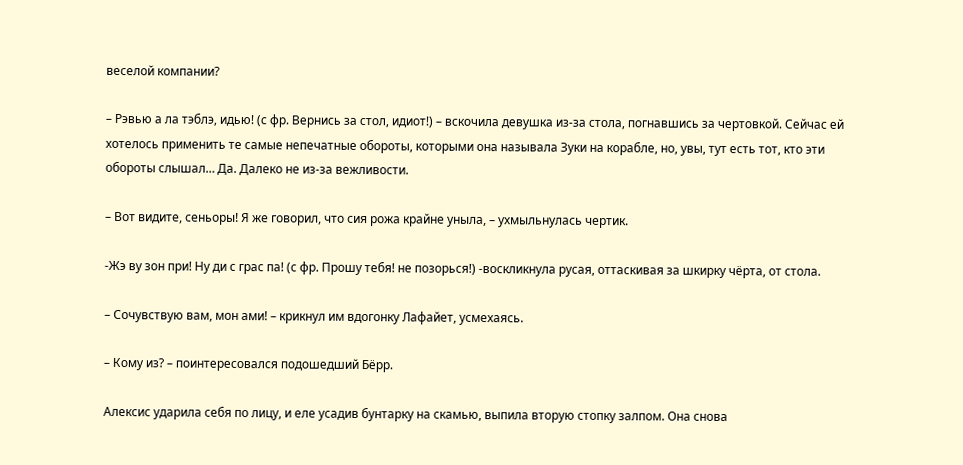веселой компании?

– Рэвью а ла тэблэ, идью! (с фр. Вернись за стол, идиот!) – вскочила девушка из-за стола, погнавшись за чертовкой. Сейчас ей хотелось применить те самые непечатные обороты, которыми она называла Зуки на корабле, но, увы, тут есть тот, кто эти обороты слышал… Да. Далеко не из-за вежливости.

– Вот видите, сеньоры! Я же говорил, что сия рожа крайне уныла, – ухмыльнулась чертик.

-Жэ ву зон при! Ну ди с грас па! (с фр. Прошу тебя! не позорься!) -воскликнула русая, оттаскивая за шкирку чёрта, от стола.

– Сочувствую вам, мон ами! – крикнул им вдогонку Лафайет, усмехаясь.

– Кому из? – поинтересовался подошедший Бёрр.

Алексис ударила себя по лицу, и еле усадив бунтарку на скамью, выпила вторую стопку залпом. Она снова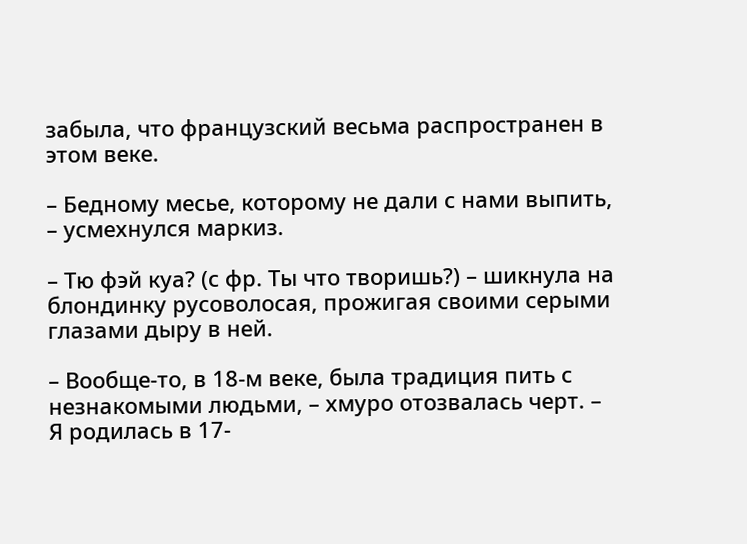забыла, что французский весьма распространен в этом веке.

– Бедному месье, которому не дали с нами выпить, – усмехнулся маркиз.

– Тю фэй куа? (с фр. Ты что творишь?) – шикнула на блондинку русоволосая, прожигая своими серыми глазами дыру в ней.

– Вообще-то, в 18-м веке, была традиция пить с незнакомыми людьми, – хмуро отозвалась черт. – Я родилась в 17-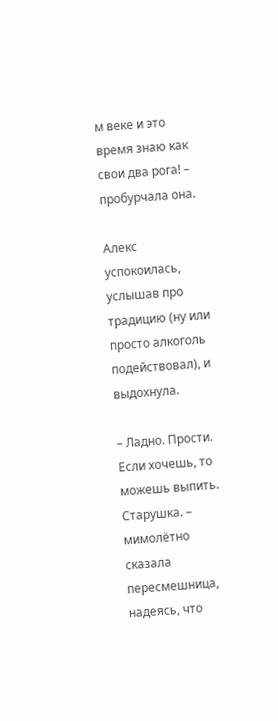м веке и это время знаю как свои два рога! – пробурчала она.

Алекс успокоилась, услышав про традицию (ну или просто алкоголь подействовал), и выдохнула.

– Ладно. Прости. Если хочешь, то можешь выпить. Старушка. – мимолётно сказала пересмешница, надеясь, что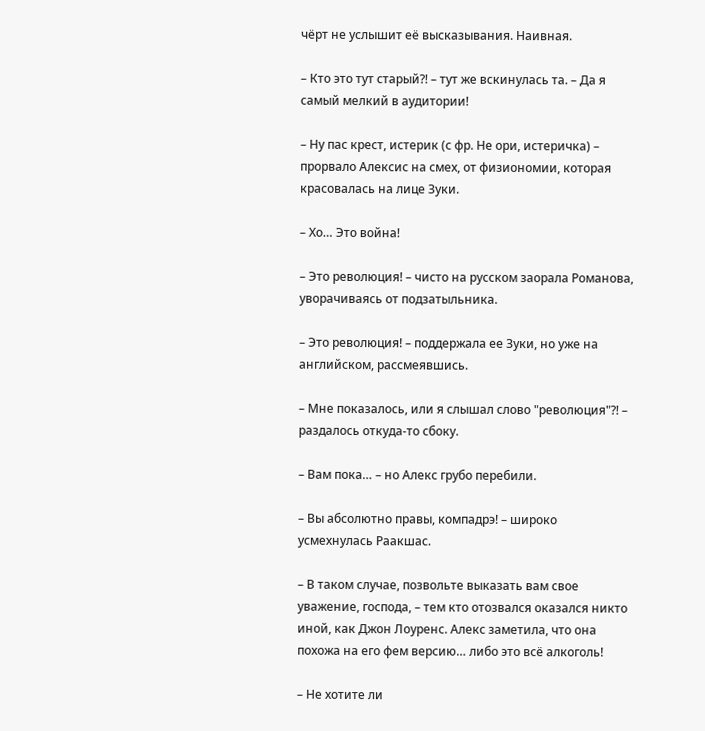чёрт не услышит её высказывания. Наивная.

– Кто это тут старый?! – тут же вскинулась та. – Да я самый мелкий в аудитории!

– Ну пас крест, истерик (с фр. Не ори, истеричка) – прорвало Алексис на смех, от физиономии, которая красовалась на лице Зуки.

– Хо… Это война!

– Это революция! – чисто на русском заорала Романова, уворачиваясь от подзатыльника.

– Это революция! – поддержала ее Зуки, но уже на английском, рассмеявшись.

– Мне показалось, или я слышал слово "революция"?! – раздалось откуда-то сбоку.

– Вам пока… – но Алекс грубо перебили.

– Вы абсолютно правы, компадрэ! – широко усмехнулась Раакшас.

– В таком случае, позвольте выказать вам свое уважение, господа, – тем кто отозвался оказался никто иной, как Джон Лоуренс. Алекс заметила, что она похожа на его фем версию… либо это всё алкоголь!

– Не хотите ли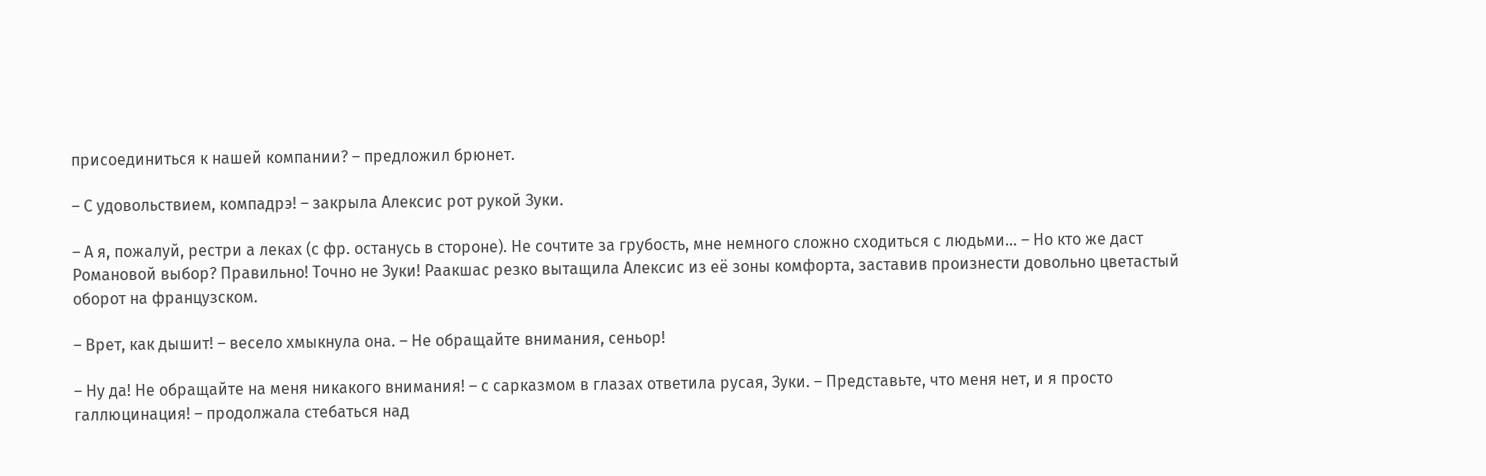присоединиться к нашей компании? – предложил брюнет.

– С удовольствием, компадрэ! – закрыла Алексис рот рукой Зуки.

– А я, пожалуй, рестри а леках (с фр. останусь в стороне). Не сочтите за грубость, мне немного сложно сходиться с людьми… – Но кто же даст Романовой выбор? Правильно! Точно не Зуки! Раакшас резко вытащила Алексис из её зоны комфорта, заставив произнести довольно цветастый оборот на французском.

– Врет, как дышит! – весело хмыкнула она. – Не обращайте внимания, сеньор!

– Ну да! Не обращайте на меня никакого внимания! – с сарказмом в глазах ответила русая, Зуки. – Представьте, что меня нет, и я просто галлюцинация! – продолжала стебаться над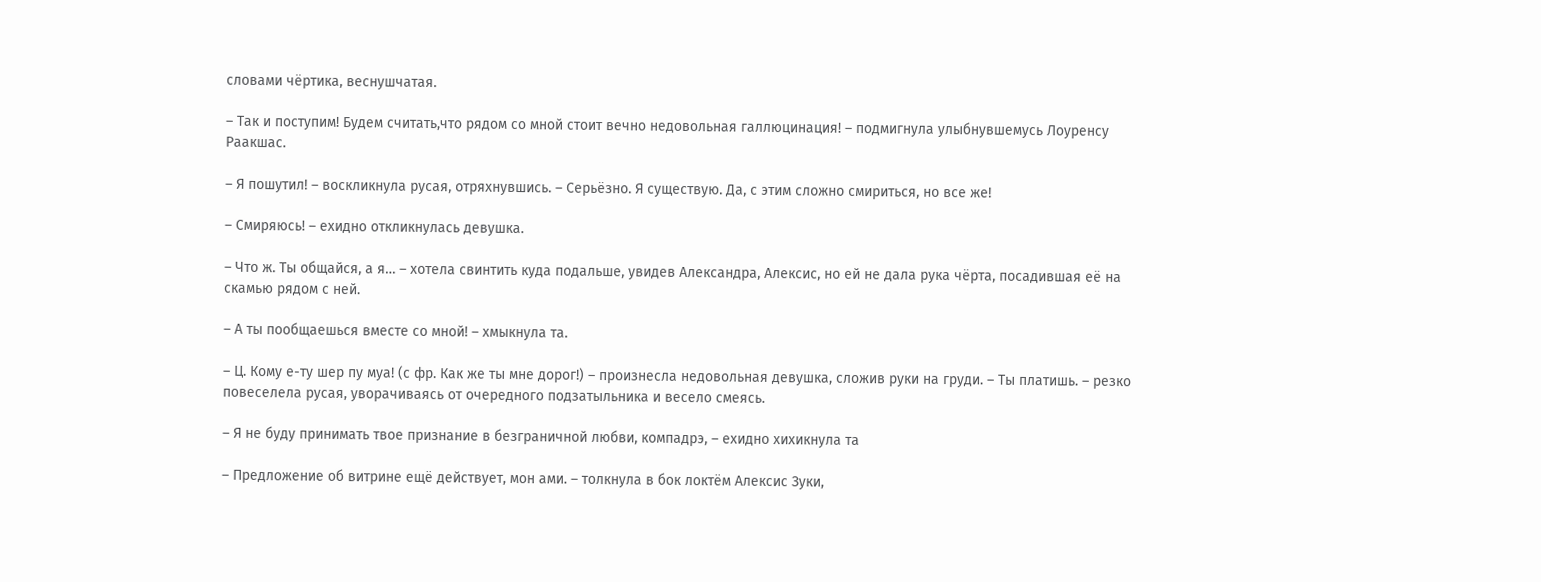словами чёртика, веснушчатая.

– Так и поступим! Будем считать,что рядом со мной стоит вечно недовольная галлюцинация! – подмигнула улыбнувшемусь Лоуренсу Раакшас.

– Я пошутил! – воскликнула русая, отряхнувшись. – Серьёзно. Я существую. Да, с этим сложно смириться, но все же!

– Смиряюсь! – ехидно откликнулась девушка.

– Что ж. Ты общайся, а я… – хотела свинтить куда подальше, увидев Александра, Алексис, но ей не дала рука чёрта, посадившая её на скамью рядом с ней.

– А ты пообщаешься вместе со мной! – хмыкнула та.

– Ц. Кому е-ту шер пу муа! (с фр. Как же ты мне дорог!) – произнесла недовольная девушка, сложив руки на груди. – Ты платишь. – резко повеселела русая, уворачиваясь от очередного подзатыльника и весело смеясь.

– Я не буду принимать твое признание в безграничной любви, компадрэ, – ехидно хихикнула та

– Предложение об витрине ещё действует, мон ами. – толкнула в бок локтём Алексис Зуки,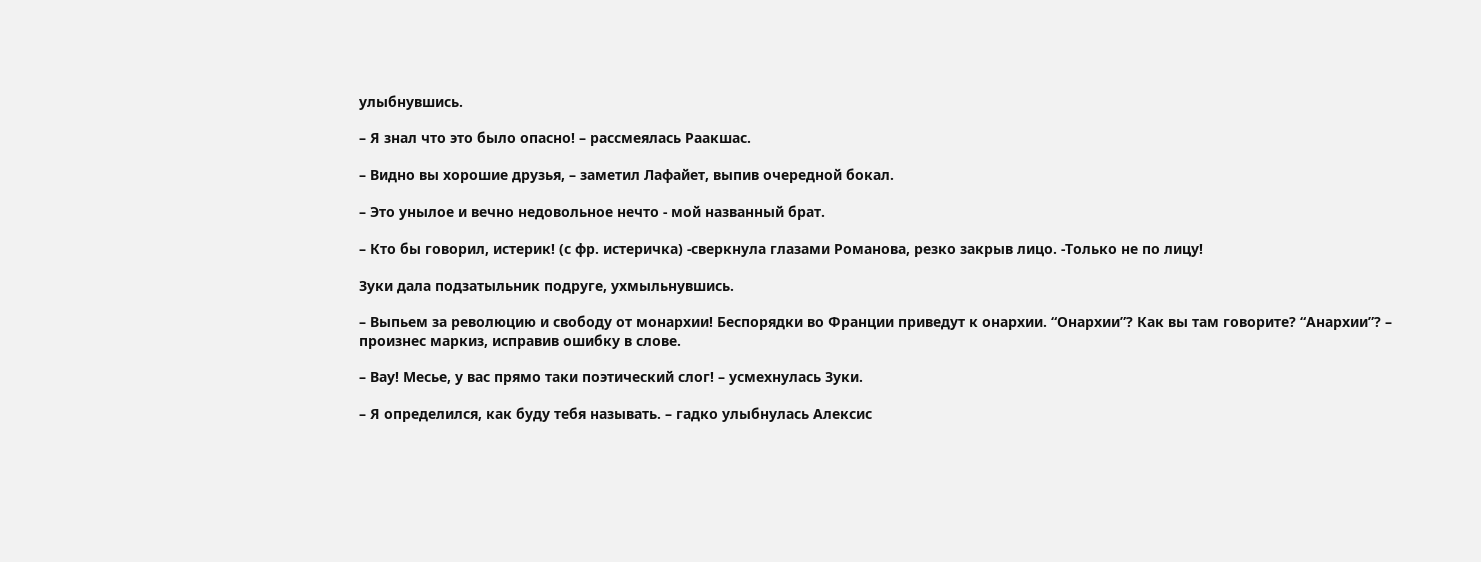улыбнувшись.

– Я знал что это было опасно! – рассмеялась Раакшас.

– Видно вы хорошие друзья, – заметил Лафайет, выпив очередной бокал.

– Это унылое и вечно недовольное нечто - мой названный брат.

– Кто бы говорил, истерик! (с фр. истеричка) -сверкнула глазами Романова, резко закрыв лицо. -Только не по лицу!

Зуки дала подзатыльник подруге, ухмыльнувшись.

– Выпьем за революцию и свободу от монархии! Беспорядки во Франции приведут к онархии. “Онархии”? Как вы там говорите? “Анархии”? –  произнес маркиз, исправив ошибку в слове.

– Вау! Месье, у вас прямо таки поэтический слог! – усмехнулась Зуки.

– Я определился, как буду тебя называть. – гадко улыбнулась Алексис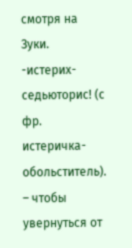смотря на Зуки. -истерих-седьюторис! (с фр. истеричка-обольститель). – чтобы увернуться от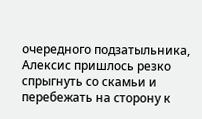очередного подзатыльника, Алексис пришлось резко спрыгнуть со скамьи и перебежать на сторону к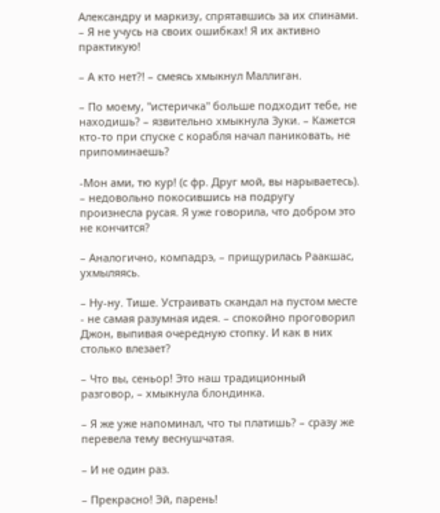Александру и маркизу, спрятавшись за их спинами. – Я не учусь на своих ошибках! Я их активно практикую!

– А кто нет?! – смеясь хмыкнул Маллиган.

– По моему, "истеричка" больше подходит тебе, не находишь? – язвительно хмыкнула Зуки. – Кажется кто-то при спуске с корабля начал паниковать, не припоминаешь?

-Мон ами, тю кур! (с фр. Друг мой, вы нарываетесь). – недовольно покосившись на подругу произнесла русая. Я уже говорила, что добром это не кончится?

– Аналогично, компадрэ, – прищурилась Раакшас, ухмыляясь.

– Ну-ну. Тише. Устраивать скандал на пустом месте - не самая разумная идея. – спокойно проговорил Джон, выпивая очередную стопку. И как в них столько влезает?

– Что вы, сеньор! Это наш традиционный разговор, – хмыкнула блондинка.

– Я же уже напоминал, что ты платишь? – сразу же перевела тему веснушчатая.

– И не один раз.

– Прекрасно! Эй, парень!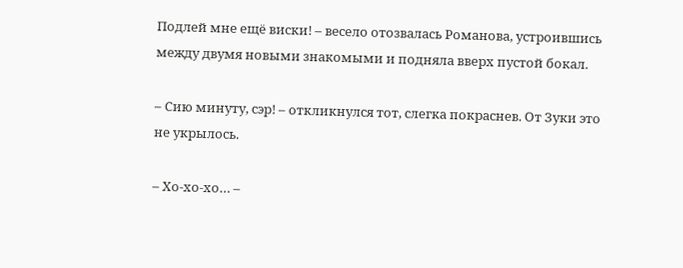Подлей мне ещё виски! – весело отозвалась Романова, устроившись между двумя новыми знакомыми и подняла вверх пустой бокал.

– Сию минуту, сэр! – откликнулся тот, слегка покраснев. От Зуки это не укрылось.

– Хо-хо-хо… –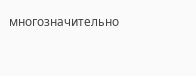многозначительно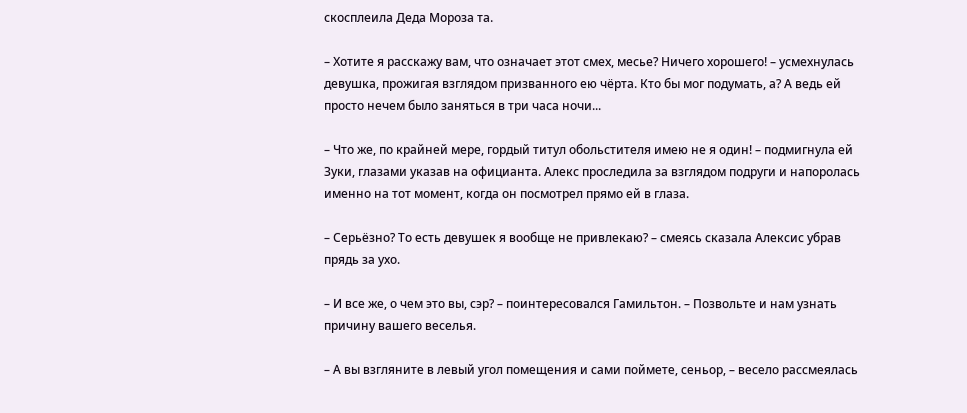скосплеила Деда Мороза та.

– Хотите я расскажу вам, что означает этот смех, месье? Ничего хорошего! – усмехнулась девушка, прожигая взглядом призванного ею чёрта. Кто бы мог подумать, а? А ведь ей просто нечем было заняться в три часа ночи...

– Что же, по крайней мере, гордый титул обольстителя имею не я один! – подмигнула ей Зуки, глазами указав на официанта. Алекс проследила за взглядом подруги и напоролась именно на тот момент, когда он посмотрел прямо ей в глаза.

– Серьёзно? То есть девушек я вообще не привлекаю? – смеясь сказала Алексис убрав прядь за ухо.

– И все же, о чем это вы, сэр? – поинтересовался Гамильтон. – Позвольте и нам узнать причину вашего веселья.

– А вы взгляните в левый угол помещения и сами поймете, сеньор, – весело рассмеялась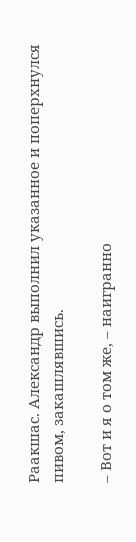Раакшас. Александр выполнил указанное и поперхнулся пивом, закашлявшись.

– Вот и я о том же, – наигранно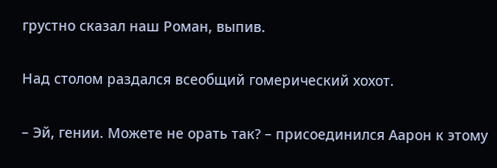грустно сказал наш Роман, выпив.

Над столом раздался всеобщий гомерический хохот.

– Эй, гении. Можете не орать так? – присоединился Аарон к этому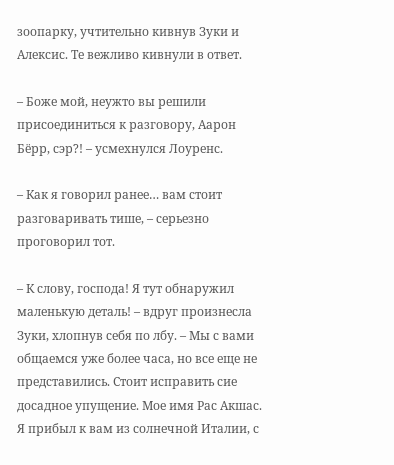зоопарку, учтительно кивнув Зуки и Алексис. Те вежливо кивнули в ответ.

– Боже мой, неужто вы решили присоединиться к разговору, Аарон Бёрр, сэр?! – усмехнулся Лоуренс.

– Как я говорил ранее… вам стоит разговаривать тише, – серьезно проговорил тот.

– К слову, господа! Я тут обнаружил маленькую деталь! – вдруг произнесла Зуки, хлопнув себя по лбу. – Мы с вами общаемся уже более часа, но все еще не представились. Стоит исправить сие досадное упущение. Мое имя Рас Акшас. Я прибыл к вам из солнечной Италии, с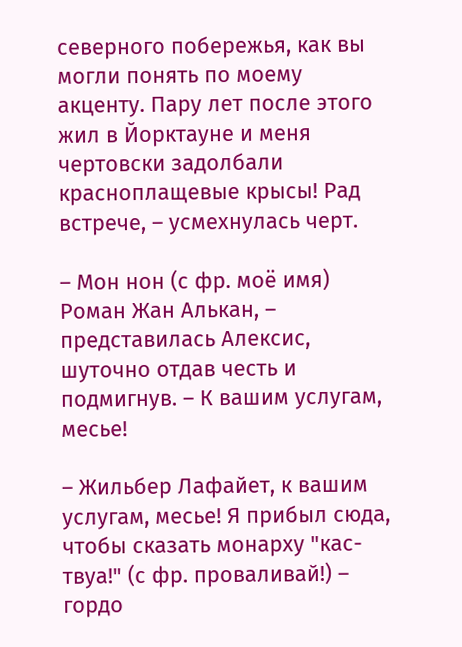северного побережья, как вы могли понять по моему акценту. Пару лет после этого жил в Йорктауне и меня чертовски задолбали красноплащевые крысы! Рад встрече, – усмехнулась черт.

– Мон нон (с фр. моё имя) Роман Жан Алькан, – представилась Алексис, шуточно отдав честь и подмигнув. – К вашим услугам, месье!

– Жильбер Лафайет, к вашим услугам, месье! Я прибыл сюда, чтобы сказать монарху "кас-твуа!" (с фр. проваливай!) – гордо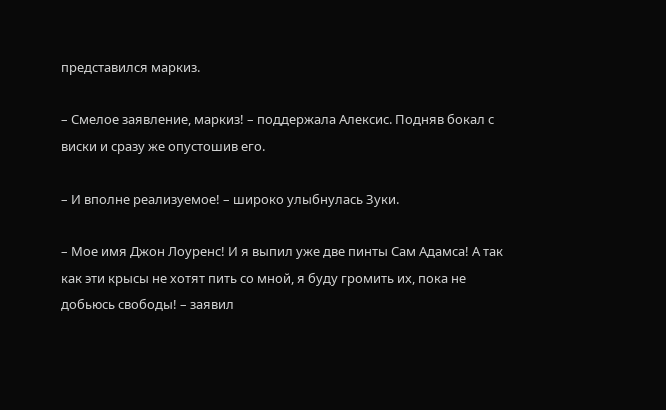представился маркиз.

– Смелое заявление, маркиз! – поддержала Алексис. Подняв бокал с виски и сразу же опустошив его.

– И вполне реализуемое! – широко улыбнулась Зуки.

– Мое имя Джон Лоуренс! И я выпил уже две пинты Сам Адамса! А так как эти крысы не хотят пить со мной, я буду громить их, пока не добьюсь свободы! – заявил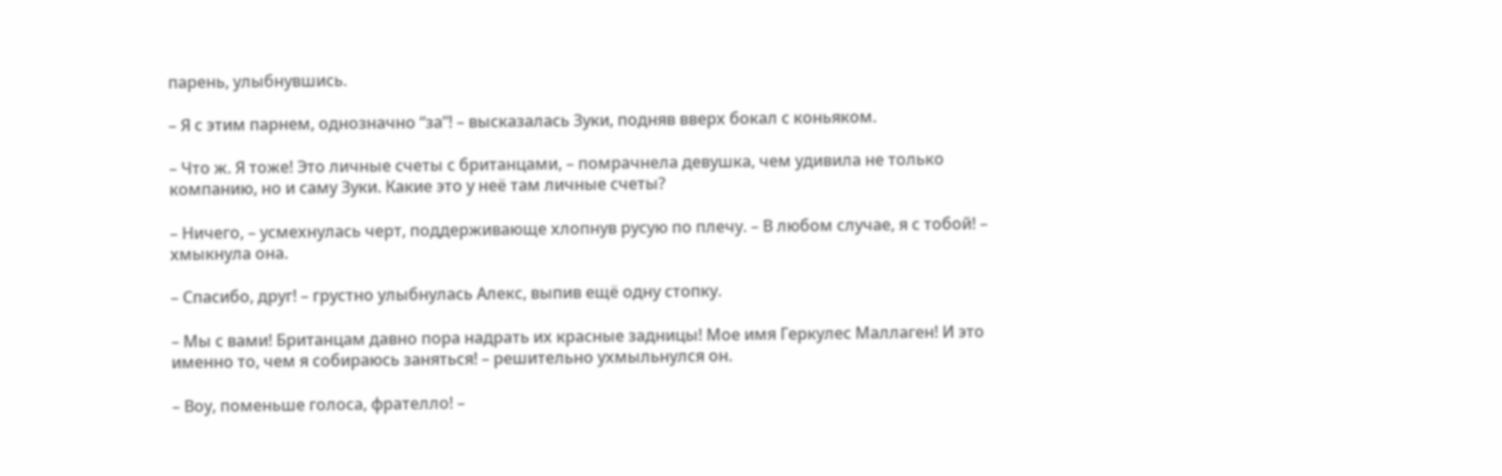парень, улыбнувшись.

– Я с этим парнем, однозначно “за”! – высказалась Зуки, подняв вверх бокал с коньяком.

– Что ж. Я тоже! Это личные счеты с британцами, – помрачнела девушка, чем удивила не только компанию, но и саму Зуки. Какие это у неё там личные счеты?

– Ничего, – усмехнулась черт, поддерживающе хлопнув русую по плечу. – В любом случае, я с тобой! – хмыкнула она.

– Спасибо, друг! – грустно улыбнулась Алекс, выпив ещё одну стопку.

– Мы с вами! Британцам давно пора надрать их красные задницы! Мое имя Геркулес Маллаген! И это именно то, чем я собираюсь заняться! – решительно ухмыльнулся он.

– Воу, поменьше голоса, фрателло! –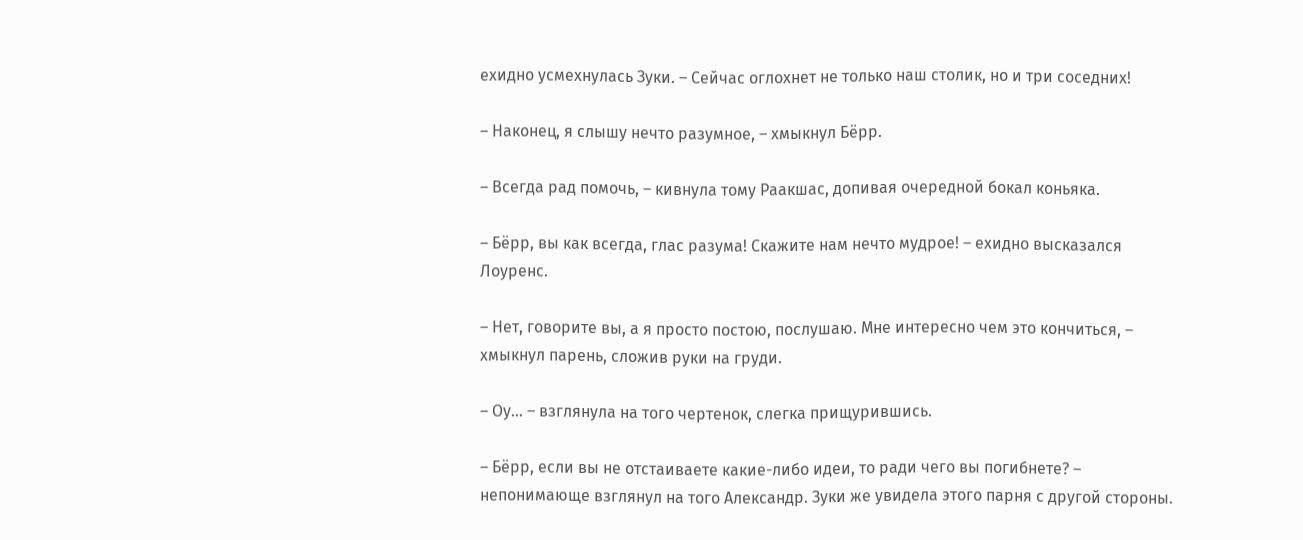ехидно усмехнулась Зуки. – Сейчас оглохнет не только наш столик, но и три соседних!

– Наконец, я слышу нечто разумное, – хмыкнул Бёрр.

– Всегда рад помочь, – кивнула тому Раакшас, допивая очередной бокал коньяка.

– Бёрр, вы как всегда, глас разума! Скажите нам нечто мудрое! – ехидно высказался Лоуренс.

– Нет, говорите вы, а я просто постою, послушаю. Мне интересно чем это кончиться, – хмыкнул парень, сложив руки на груди.

– Оу… – взглянула на того чертенок, слегка прищурившись.

– Бёрр, если вы не отстаиваете какие-либо идеи, то ради чего вы погибнете? – непонимающе взглянул на того Александр. Зуки же увидела этого парня с другой стороны.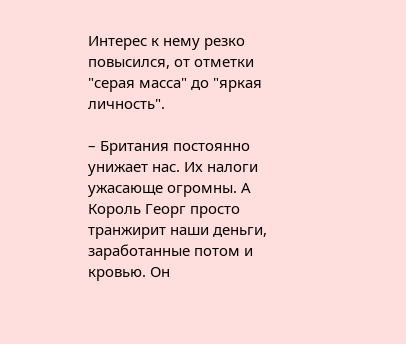Интерес к нему резко повысился, от отметки "серая масса" до "яркая личность".

– Британия постоянно унижает нас. Их налоги ужасающе огромны. А Король Георг просто транжирит наши деньги, заработанные потом и кровью. Он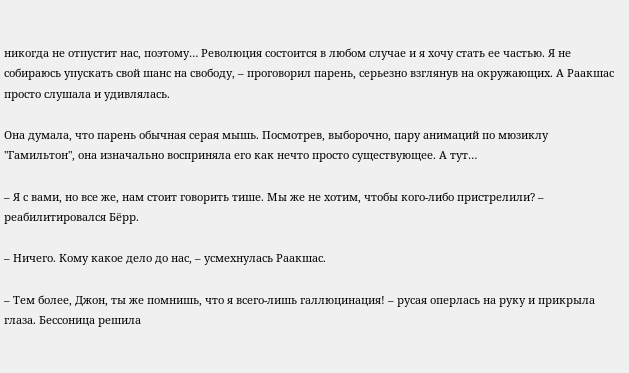никогда не отпустит нас, поэтому… Революция состоится в любом случае и я хочу стать ее частью. Я не собираюсь упускать свой шанс на свободу, – проговорил парень, серьезно взглянув на окружающих. А Раакшас просто слушала и удивлялась.

Она думала, что парень обычная серая мышь. Посмотрев, выборочно, пару анимаций по мюзиклу "Гамильтон", она изначально восприняла его как нечто просто существующее. А тут…

– Я с вами, но все же, нам стоит говорить тише. Мы же не хотим, чтобы кого-либо пристрелили? – реабилитировался Бёрр.

– Ничего. Кому какое дело до нас, – усмехнулась Раакшас.

– Тем более, Джон, ты же помнишь, что я всего-лишь галлюцинация! – русая оперлась на руку и прикрыла глаза. Бессоница решила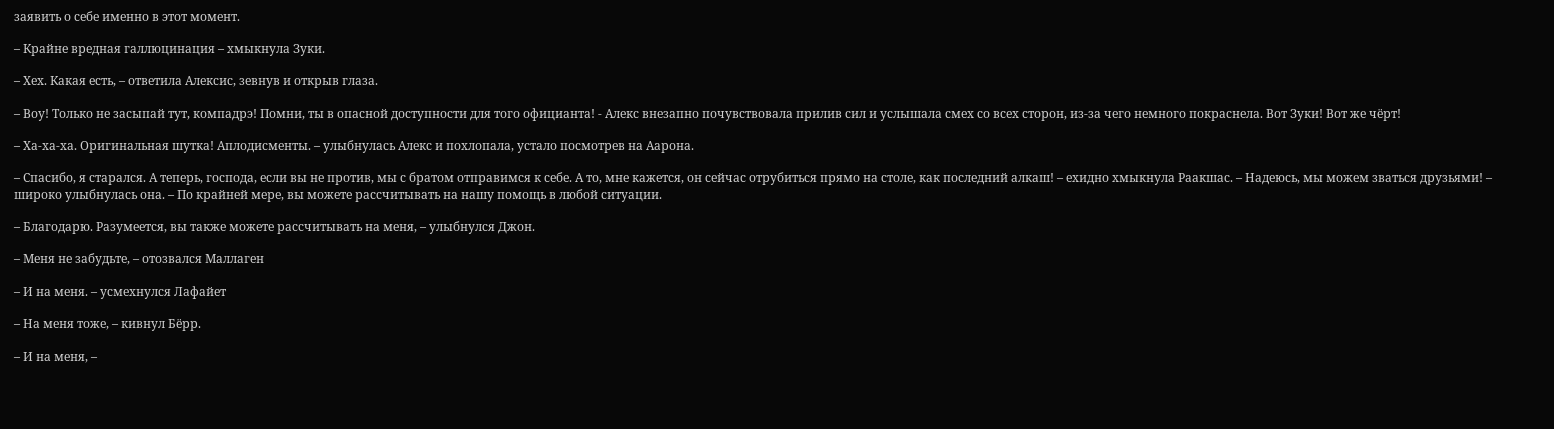заявить о себе именно в этот момент.

– Крайне вредная галлюцинация – хмыкнула Зуки.

– Хех. Какая есть, – ответила Алексис, зевнув и открыв глаза.

– Воу! Только не засыпай тут, компадрэ! Помни, ты в опасной доступности для того официанта! - Алекс внезапно почувствовала прилив сил и услышала смех со всех сторон, из-за чего немного покраснела. Вот Зуки! Вот же чёрт!

– Ха-ха-ха. Оригинальная шутка! Аплодисменты. – улыбнулась Алекс и похлопала, устало посмотрев на Аарона.

– Спасибо, я старался. А теперь, господа, если вы не против, мы с братом отправимся к себе. А то, мне кажется, он сейчас отрубиться прямо на столе, как последний алкаш! – ехидно хмыкнула Раакшас. – Надеюсь, мы можем зваться друзьями! – широко улыбнулась она. – По крайней мере, вы можете рассчитывать на нашу помощь в любой ситуации.

– Благодарю. Разумеется, вы также можете рассчитывать на меня, – улыбнулся Джон.

– Меня не забудьте, – отозвался Маллаген

– И на меня. – усмехнулся Лафайет

– На меня тоже, – кивнул Бёрр.

– И на меня, –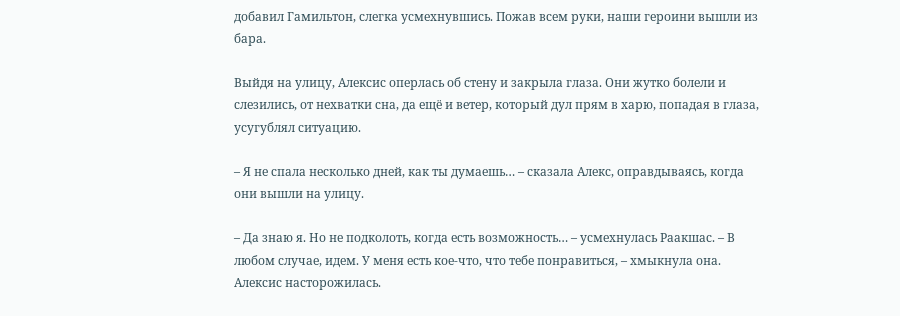добавил Гамильтон, слегка усмехнувшись. Пожав всем руки, наши героини вышли из бара.

Выйдя на улицу, Алексис оперлась об стену и закрыла глаза. Они жутко болели и слезились, от нехватки сна, да ещё и ветер, который дул прям в харю, попадая в глаза, усугублял ситуацию.

– Я не спала несколько дней, как ты думаешь… – сказала Алекс, оправдываясь, когда они вышли на улицу.

– Да знаю я. Но не подколоть, когда есть возможность… – усмехнулась Раакшас. – В любом случае, идем. У меня есть кое-что, что тебе понравиться, – хмыкнула она. Алексис насторожилась.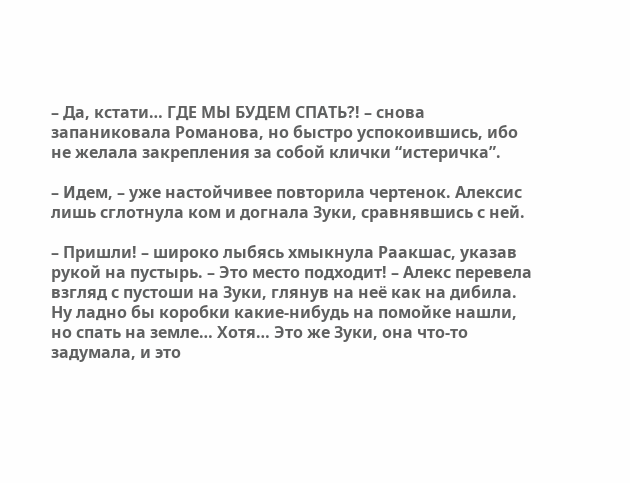– Да, кстати… ГДЕ МЫ БУДЕМ СПАТЬ?! – снова запаниковала Романова, но быстро успокоившись, ибо не желала закрепления за собой клички “истеричка”.

– Идем, – уже настойчивее повторила чертенок. Алексис лишь сглотнула ком и догнала Зуки, сравнявшись с ней.

– Пришли! – широко лыбясь хмыкнула Раакшас, указав рукой на пустырь. – Это место подходит! – Алекс перевела взгляд с пустоши на Зуки, глянув на неё как на дибила. Ну ладно бы коробки какие-нибудь на помойке нашли, но спать на земле… Хотя… Это же Зуки, она что-то задумала, и это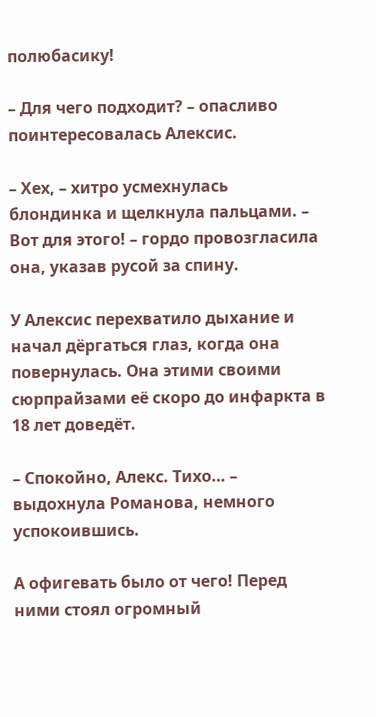полюбасику!

– Для чего подходит? – опасливо поинтересовалась Алексис.

– Хех, – хитро усмехнулась блондинка и щелкнула пальцами. – Вот для этого! – гордо провозгласила она, указав русой за спину.

У Алексис перехватило дыхание и начал дёргаться глаз, когда она повернулась. Она этими своими сюрпрайзами её скоро до инфаркта в 18 лет доведёт.

– Спокойно, Алекс. Тихо… – выдохнула Романова, немного успокоившись.

А офигевать было от чего! Перед ними стоял огромный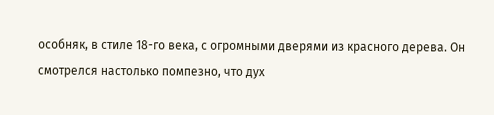особняк, в стиле 18-го века, с огромными дверями из красного дерева. Он смотрелся настолько помпезно, что дух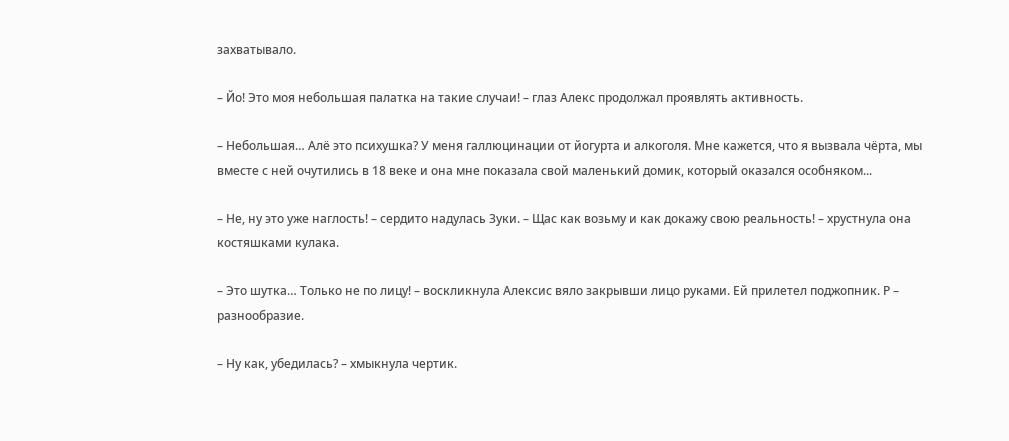захватывало.

– Йо! Это моя небольшая палатка на такие случаи! – глаз Алекс продолжал проявлять активность.

– Небольшая… Алё это психушка? У меня галлюцинации от йогурта и алкоголя. Мне кажется, что я вызвала чёрта, мы вместе с ней очутились в 18 веке и она мне показала свой маленький домик, который оказался особняком...

– Не, ну это уже наглость! – сердито надулась Зуки. – Щас как возьму и как докажу свою реальность! – хрустнула она костяшками кулака.

– Это шутка… Только не по лицу! – воскликнула Алексис вяло закрывши лицо руками. Ей прилетел поджопник. Р – разнообразие.

– Ну как, убедилась? – хмыкнула чертик.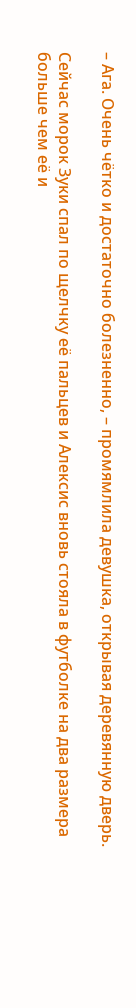– Ага. Очень чётко и достаточно болезненно, – промямлила девушка, открывая деревянную дверь.

Сейчас морок Зуки спал по щелчку её пальцев и Алексис вновь стояла в футболке на два размера больше чем её и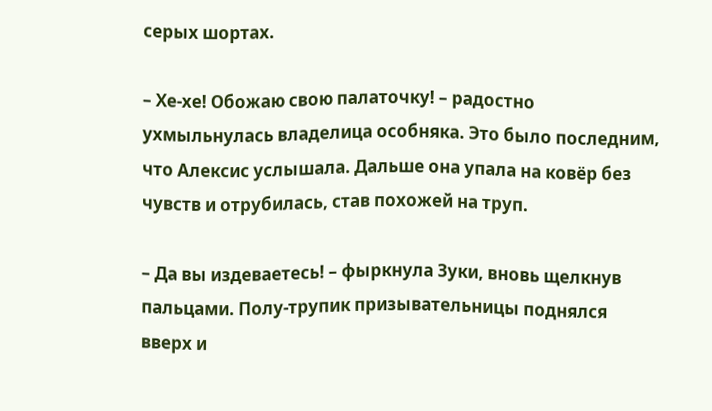серых шортах.

– Хе-хе! Обожаю свою палаточку! – радостно ухмыльнулась владелица особняка. Это было последним, что Алексис услышала. Дальше она упала на ковёр без чувств и отрубилась, став похожей на труп.

– Да вы издеваетесь! – фыркнула Зуки, вновь щелкнув пальцами. Полу-трупик призывательницы поднялся вверх и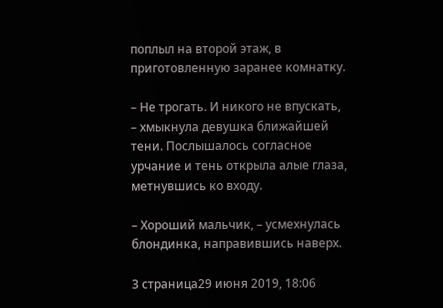поплыл на второй этаж, в приготовленную заранее комнатку.

– Не трогать. И никого не впускать, – хмыкнула девушка ближайшей тени. Послышалось согласное урчание и тень открыла алые глаза, метнувшись ко входу.

– Хороший мальчик, – усмехнулась блондинка, направившись наверх.

3 страница29 июня 2019, 18:06